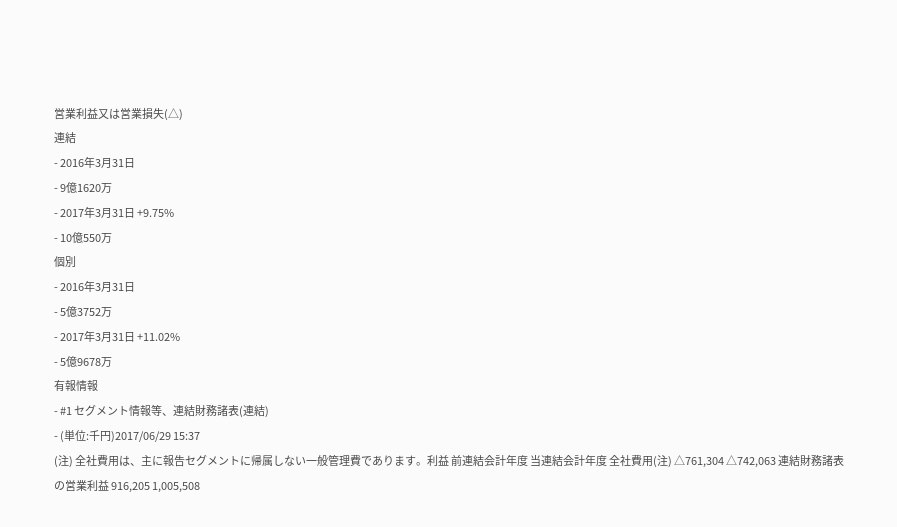営業利益又は営業損失(△)
連結
- 2016年3月31日
- 9億1620万
- 2017年3月31日 +9.75%
- 10億550万
個別
- 2016年3月31日
- 5億3752万
- 2017年3月31日 +11.02%
- 5億9678万
有報情報
- #1 セグメント情報等、連結財務諸表(連結)
- (単位:千円)2017/06/29 15:37
(注) 全社費用は、主に報告セグメントに帰属しない一般管理費であります。利益 前連結会計年度 当連結会計年度 全社費用(注) △761,304 △742,063 連結財務諸表の営業利益 916,205 1,005,508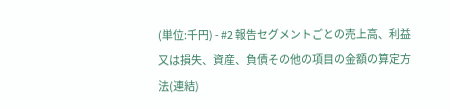(単位:千円) - #2 報告セグメントごとの売上高、利益又は損失、資産、負債その他の項目の金額の算定方法(連結)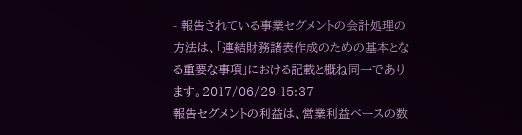- 報告されている事業セグメントの会計処理の方法は、「連結財務諸表作成のための基本となる重要な事項」における記載と概ね同一であります。2017/06/29 15:37
報告セグメントの利益は、営業利益ベースの数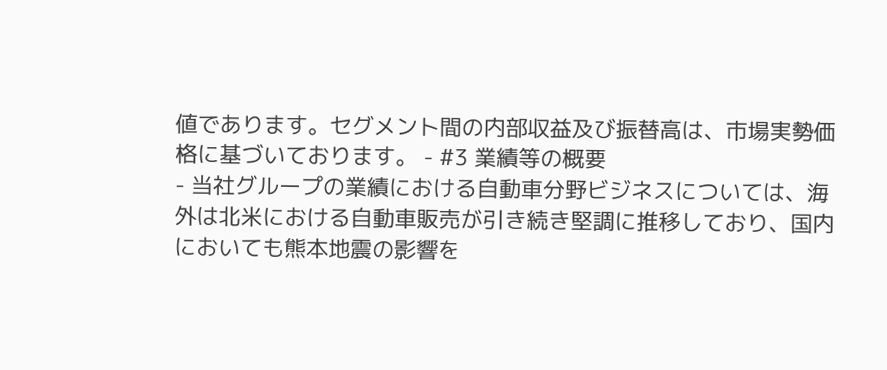値であります。セグメント間の内部収益及び振替高は、市場実勢価格に基づいております。 - #3 業績等の概要
- 当社グループの業績における自動車分野ビジネスについては、海外は北米における自動車販売が引き続き堅調に推移しており、国内においても熊本地震の影響を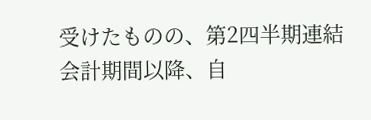受けたものの、第2四半期連結会計期間以降、自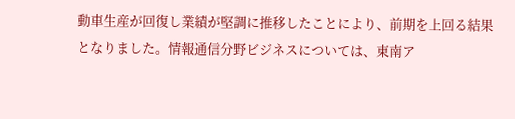動車生産が回復し業績が堅調に推移したことにより、前期を上回る結果となりました。情報通信分野ビジネスについては、東南ア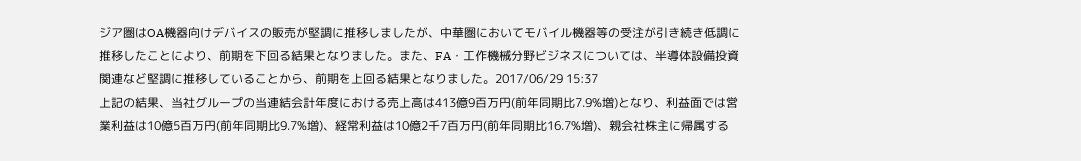ジア圏はOA機器向けデバイスの販売が堅調に推移しましたが、中華圏においてモバイル機器等の受注が引き続き低調に推移したことにより、前期を下回る結果となりました。また、FA・工作機械分野ビジネスについては、半導体設備投資関連など堅調に推移していることから、前期を上回る結果となりました。2017/06/29 15:37
上記の結果、当社グループの当連結会計年度における売上高は413億9百万円(前年同期比7.9%増)となり、利益面では営業利益は10億5百万円(前年同期比9.7%増)、経常利益は10億2千7百万円(前年同期比16.7%増)、親会社株主に帰属する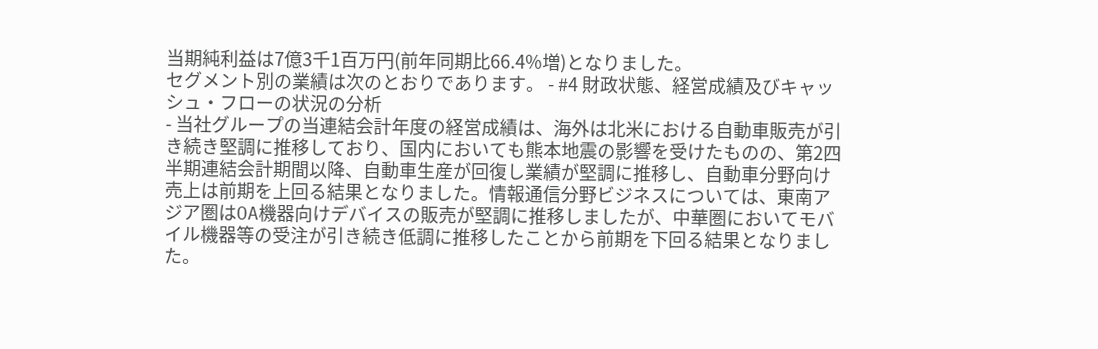当期純利益は7億3千1百万円(前年同期比66.4%増)となりました。
セグメント別の業績は次のとおりであります。 - #4 財政状態、経営成績及びキャッシュ・フローの状況の分析
- 当社グループの当連結会計年度の経営成績は、海外は北米における自動車販売が引き続き堅調に推移しており、国内においても熊本地震の影響を受けたものの、第2四半期連結会計期間以降、自動車生産が回復し業績が堅調に推移し、自動車分野向け売上は前期を上回る結果となりました。情報通信分野ビジネスについては、東南アジア圏はOA機器向けデバイスの販売が堅調に推移しましたが、中華圏においてモバイル機器等の受注が引き続き低調に推移したことから前期を下回る結果となりました。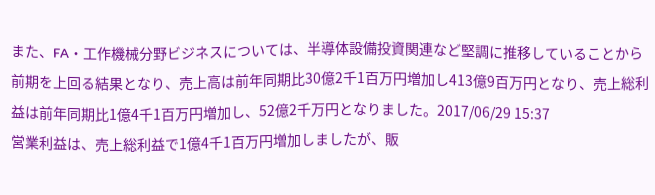また、FA・工作機械分野ビジネスについては、半導体設備投資関連など堅調に推移していることから前期を上回る結果となり、売上高は前年同期比30億2千1百万円増加し413億9百万円となり、売上総利益は前年同期比1億4千1百万円増加し、52億2千万円となりました。2017/06/29 15:37
営業利益は、売上総利益で1億4千1百万円増加しましたが、販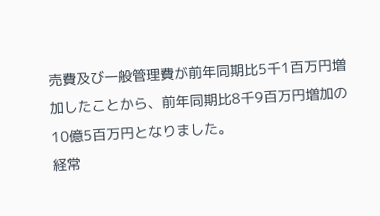売費及び一般管理費が前年同期比5千1百万円増加したことから、前年同期比8千9百万円増加の10億5百万円となりました。
経常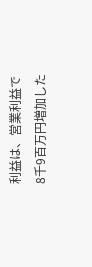利益は、営業利益で8千9百万円増加した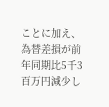ことに加え、為替差損が前年同期比5千3百万円減少し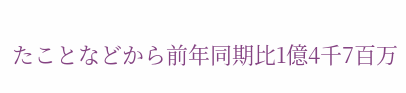たことなどから前年同期比1億4千7百万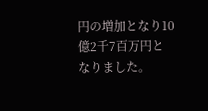円の増加となり10億2千7百万円となりました。